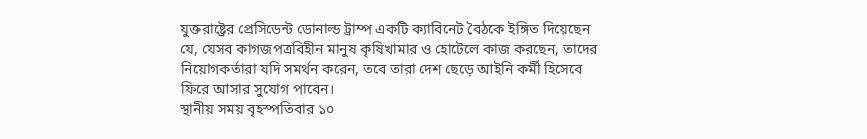যুক্তরাষ্ট্রের প্রেসিডেন্ট ডোনাল্ড ট্রাম্প একটি ক্যাবিনেট বৈঠকে ইঙ্গিত দিয়েছেন যে, যেসব কাগজপত্রবিহীন মানুষ কৃষিখামার ও হোটেলে কাজ করছেন, তাদের নিয়োগকর্তারা যদি সমর্থন করেন, তবে তারা দেশ ছেড়ে আইনি কর্মী হিসেবে ফিরে আসার সুযোগ পাবেন।
স্থানীয় সময় বৃহস্পতিবার ১০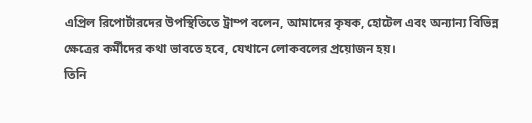এপ্রিল রিপোর্টারদের উপস্থিতিতে ট্রাম্প বলেন, আমাদের কৃষক, হোটেল এবং অন্যান্য বিভিন্ন ক্ষেত্রের কর্মীদের কথা ভাবতে হবে, যেখানে লোকবলের প্রয়োজন হয়।
তিনি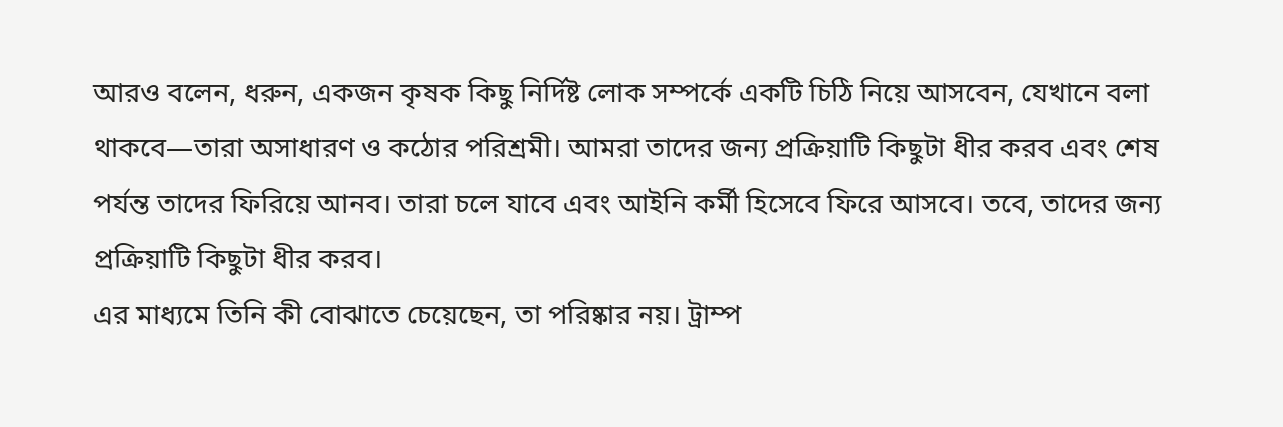আরও বলেন, ধরুন, একজন কৃষক কিছু নির্দিষ্ট লোক সম্পর্কে একটি চিঠি নিয়ে আসবেন, যেখানে বলা থাকবে—তারা অসাধারণ ও কঠোর পরিশ্রমী। আমরা তাদের জন্য প্রক্রিয়াটি কিছুটা ধীর করব এবং শেষ পর্যন্ত তাদের ফিরিয়ে আনব। তারা চলে যাবে এবং আইনি কর্মী হিসেবে ফিরে আসবে। তবে, তাদের জন্য প্রক্রিয়াটি কিছুটা ধীর করব।
এর মাধ্যমে তিনি কী বোঝাতে চেয়েছেন, তা পরিষ্কার নয়। ট্রাম্প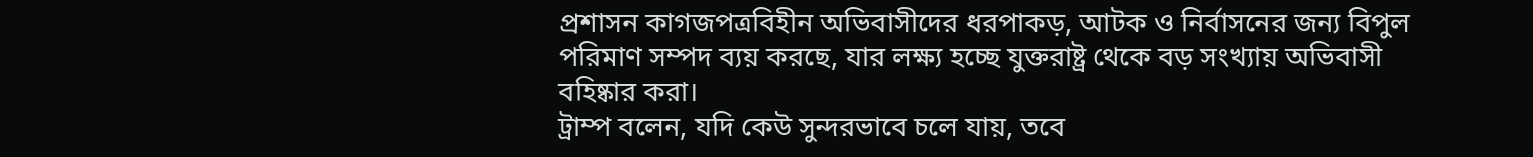প্রশাসন কাগজপত্রবিহীন অভিবাসীদের ধরপাকড়, আটক ও নির্বাসনের জন্য বিপুল পরিমাণ সম্পদ ব্যয় করছে, যার লক্ষ্য হচ্ছে যুক্তরাষ্ট্র থেকে বড় সংখ্যায় অভিবাসী বহিষ্কার করা।
ট্রাম্প বলেন, যদি কেউ সুন্দরভাবে চলে যায়, তবে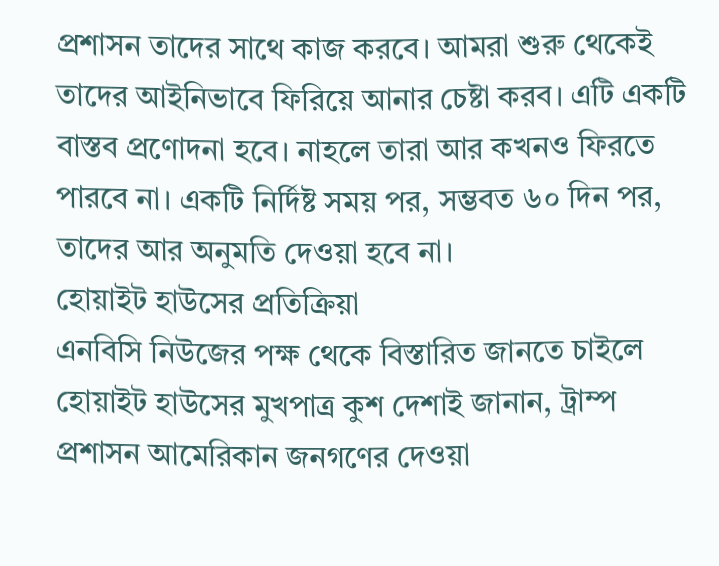প্রশাসন তাদের সাথে কাজ করবে। আমরা শুরু থেকেই তাদের আইনিভাবে ফিরিয়ে আনার চেষ্টা করব। এটি একটি বাস্তব প্রণোদনা হবে। নাহলে তারা আর কখনও ফিরতে পারবে না। একটি নির্দিষ্ট সময় পর, সম্ভবত ৬০ দিন পর, তাদের আর অনুমতি দেওয়া হবে না।
হোয়াইট হাউসের প্রতিক্রিয়া
এনবিসি নিউজের পক্ষ থেকে বিস্তারিত জানতে চাইলে হোয়াইট হাউসের মুখপাত্র কুশ দেশাই জানান, ট্রাম্প প্রশাসন আমেরিকান জনগণের দেওয়া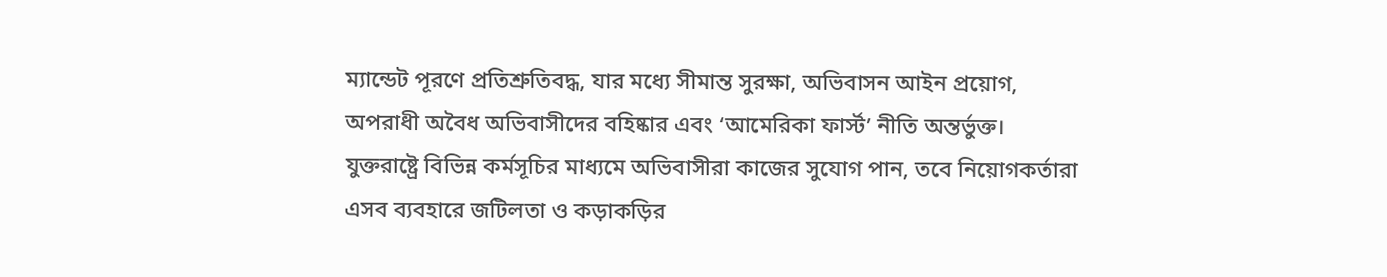ম্যান্ডেট পূরণে প্রতিশ্রুতিবদ্ধ, যার মধ্যে সীমান্ত সুরক্ষা, অভিবাসন আইন প্রয়োগ, অপরাধী অবৈধ অভিবাসীদের বহিষ্কার এবং ‘আমেরিকা ফার্স্ট’ নীতি অন্তর্ভুক্ত।
যুক্তরাষ্ট্রে বিভিন্ন কর্মসূচির মাধ্যমে অভিবাসীরা কাজের সুযোগ পান, তবে নিয়োগকর্তারা এসব ব্যবহারে জটিলতা ও কড়াকড়ির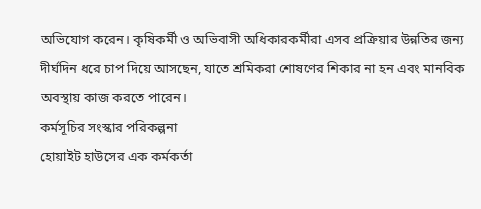অভিযোগ করেন। কৃষিকর্মী ও অভিবাসী অধিকারকর্মীরা এসব প্রক্রিয়ার উন্নতির জন্য দীর্ঘদিন ধরে চাপ দিয়ে আসছেন, যাতে শ্রমিকরা শোষণের শিকার না হন এবং মানবিক অবস্থায় কাজ করতে পারেন।
কর্মসূচির সংস্কার পরিকল্পনা
হোয়াইট হাউসের এক কর্মকর্তা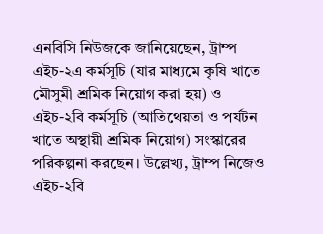এনবিসি নিউজকে জানিয়েছেন, ট্রাম্প এইচ-২এ কর্মসূচি (যার মাধ্যমে কৃষি খাতে মৌসুমী শ্রমিক নিয়োগ করা হয়) ও এইচ-২বি কর্মসূচি (আতিথেয়তা ও পর্যটন খাতে অস্থায়ী শ্রমিক নিয়োগ) সংস্কারের পরিকল্পনা করছেন। উল্লেখ্য, ট্রাম্প নিজেও এইচ-২বি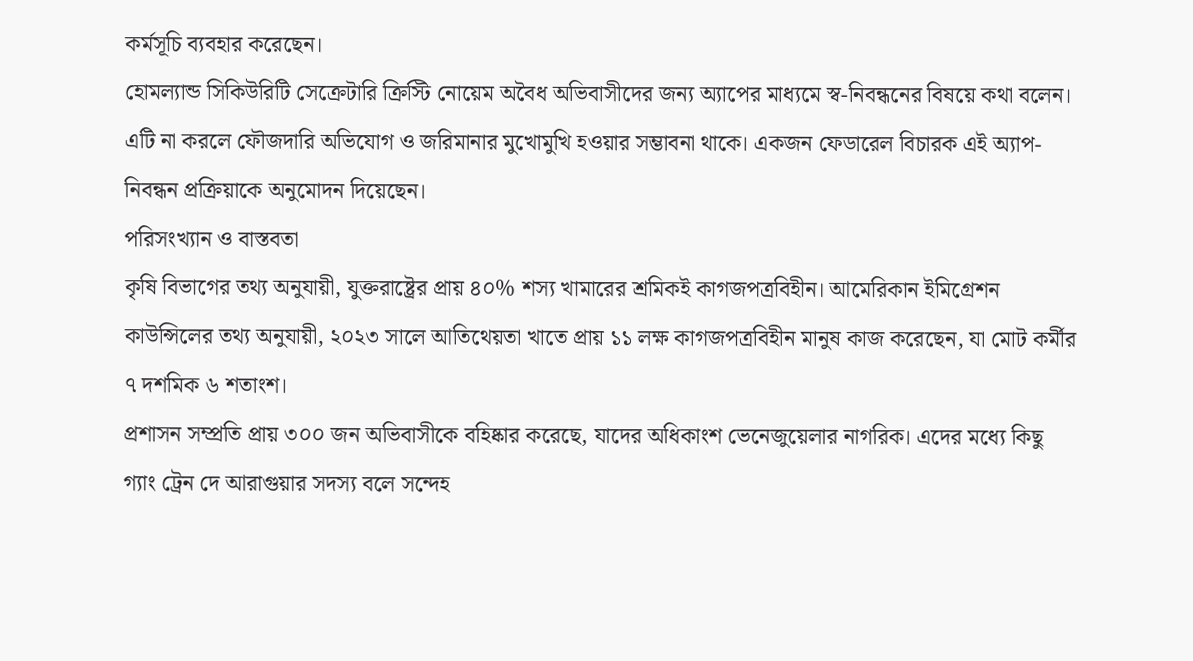কর্মসূচি ব্যবহার করেছেন।
হোমল্যান্ড সিকিউরিটি সেক্রেটারি ক্রিস্টি নোয়েম অবৈধ অভিবাসীদের জন্য অ্যাপের মাধ্যমে স্ব-নিবন্ধনের বিষয়ে কথা বলেন। এটি না করলে ফৌজদারি অভিযোগ ও জরিমানার মুখোমুখি হওয়ার সম্ভাবনা থাকে। একজন ফেডারেল বিচারক এই অ্যাপ-নিবন্ধন প্রক্রিয়াকে অনুমোদন দিয়েছেন।
পরিসংখ্যান ও বাস্তবতা
কৃষি বিভাগের তথ্য অনুযায়ী, যুক্তরাষ্ট্রের প্রায় ৪০% শস্য খামারের শ্রমিকই কাগজপত্রবিহীন। আমেরিকান ইমিগ্রেশন কাউন্সিলের তথ্য অনুযায়ী, ২০২৩ সালে আতিথেয়তা খাতে প্রায় ১১ লক্ষ কাগজপত্রবিহীন মানুষ কাজ করেছেন, যা মোট কর্মীর ৭ দশমিক ৬ শতাংশ।
প্রশাসন সম্প্রতি প্রায় ৩০০ জন অভিবাসীকে বহিষ্কার করেছে, যাদের অধিকাংশ ভেনেজুয়েলার নাগরিক। এদের মধ্যে কিছু গ্যাং ট্রেন দে আরাগুয়ার সদস্য বলে সন্দেহ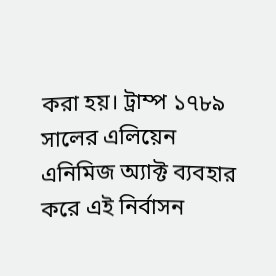করা হয়। ট্রাম্প ১৭৮৯ সালের এলিয়েন এনিমিজ অ্যাক্ট ব্যবহার করে এই নির্বাসন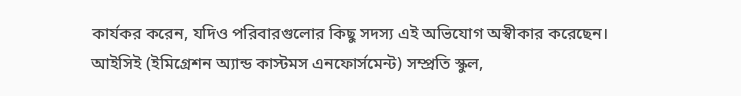কার্যকর করেন, যদিও পরিবারগুলোর কিছু সদস্য এই অভিযোগ অস্বীকার করেছেন।
আইসিই (ইমিগ্রেশন অ্যান্ড কাস্টমস এনফোর্সমেন্ট) সম্প্রতি স্কুল,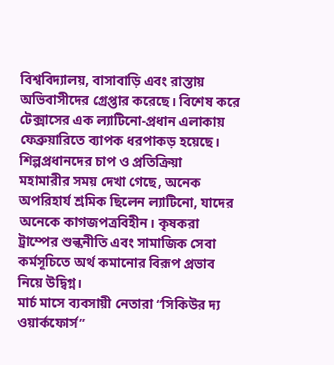বিশ্ববিদ্যালয়, বাসাবাড়ি এবং রাস্তায় অভিবাসীদের গ্রেপ্তার করেছে। বিশেষ করে টেক্সাসের এক ল্যাটিনো-প্রধান এলাকায় ফেব্রুয়ারিতে ব্যাপক ধরপাকড় হয়েছে।
শিল্পপ্রধানদের চাপ ও প্রতিক্রিয়া
মহামারীর সময় দেখা গেছে, অনেক অপরিহার্য শ্রমিক ছিলেন ল্যাটিনো, যাদের অনেকে কাগজপত্রবিহীন। কৃষকরা ট্রাম্পের শুল্কনীতি এবং সামাজিক সেবা কর্মসূচিতে অর্থ কমানোর বিরূপ প্রভাব নিয়ে উদ্বিগ্ন।
মার্চ মাসে ব্যবসায়ী নেতারা “সিকিউর দ্য ওয়ার্কফোর্স”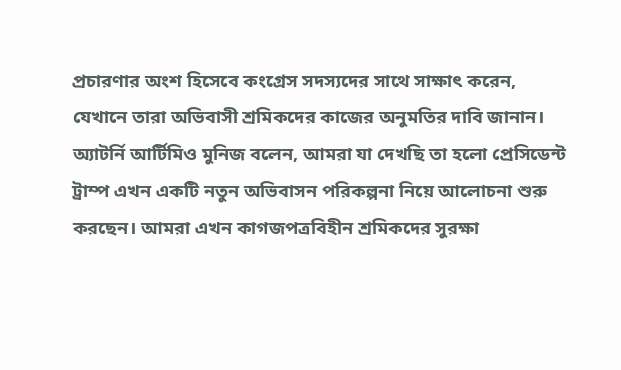প্রচারণার অংশ হিসেবে কংগ্রেস সদস্যদের সাথে সাক্ষাৎ করেন, যেখানে তারা অভিবাসী শ্রমিকদের কাজের অনুমতির দাবি জানান।
অ্যাটর্নি আর্টিমিও মুনিজ বলেন, আমরা যা দেখছি তা হলো প্রেসিডেন্ট ট্রাম্প এখন একটি নতুন অভিবাসন পরিকল্পনা নিয়ে আলোচনা শুরু করছেন। আমরা এখন কাগজপত্রবিহীন শ্রমিকদের সুরক্ষা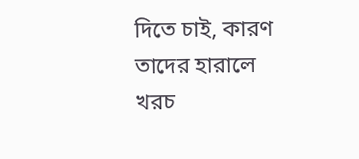দিতে চাই, কারণ তাদের হারালে খরচ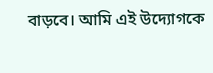বাড়বে। আমি এই উদ্যোগকে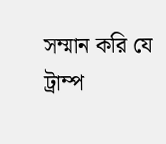সম্মান করি যে ট্রাম্প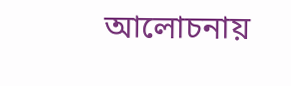আলোচনায়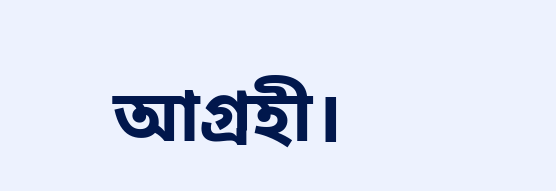আগ্রহী।